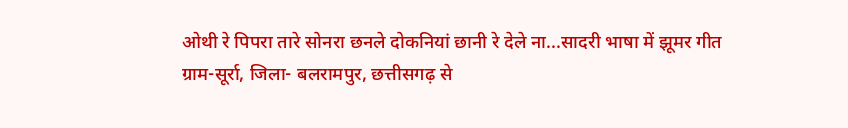ओथी रे पिपरा तारे सोनरा छनले दोकनियां छानी रे देले ना...सादरी भाषा में झूमर गीत
ग्राम-सूर्रा, जिला- बलरामपुर, छत्तीसगढ़ से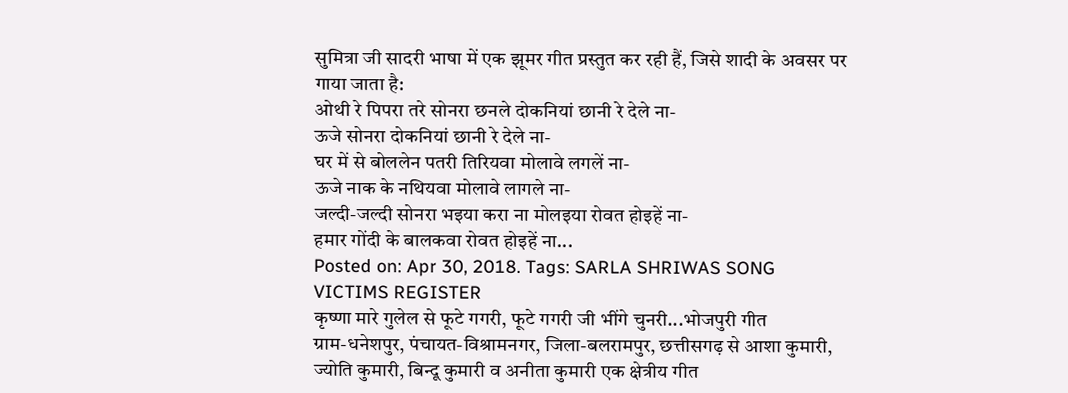सुमित्रा जी सादरी भाषा में एक झूमर गीत प्रस्तुत कर रही हैं, जिसे शादी के अवसर पर गाया जाता है:
ओथी रे पिपरा तरे सोनरा छनले दोकनियां छानी रे देले ना-
ऊजे सोनरा दोकनियां छानी रे देले ना-
घर में से बोललेन पतरी तिरियवा मोलावे लगलें ना-
ऊजे नाक के नथियवा मोलावे लागले ना-
जल्दी-जल्दी सोनरा भइया करा ना मोलइया रोवत होइहें ना-
हमार गोंदी के बालकवा रोवत होइहें ना...
Posted on: Apr 30, 2018. Tags: SARLA SHRIWAS SONG VICTIMS REGISTER
कृष्णा मारे गुलेल से फूटे गगरी, फूटे गगरी जी भींगे चुनरी...भोजपुरी गीत
ग्राम-धनेशपुर, पंचायत-विश्रामनगर, जिला-बलरामपुर, छत्तीसगढ़ से आशा कुमारी, ज्योति कुमारी, बिन्दू कुमारी व अनीता कुमारी एक क्षेत्रीय गीत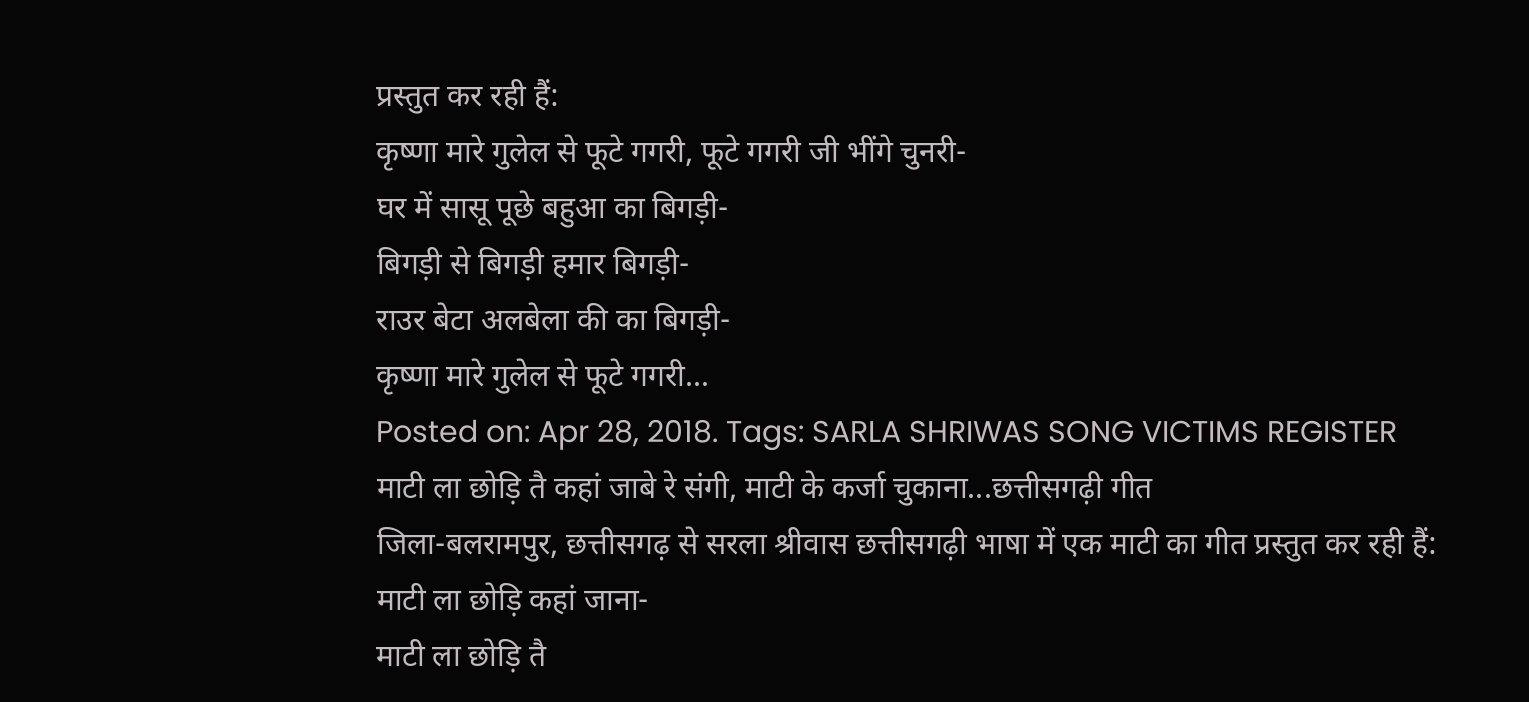प्रस्तुत कर रही हैं:
कृष्णा मारे गुलेल से फूटे गगरी, फूटे गगरी जी भींगे चुनरी-
घर में सासू पूछे बहुआ का बिगड़ी-
बिगड़ी से बिगड़ी हमार बिगड़ी-
राउर बेटा अलबेला की का बिगड़ी-
कृष्णा मारे गुलेल से फूटे गगरी...
Posted on: Apr 28, 2018. Tags: SARLA SHRIWAS SONG VICTIMS REGISTER
माटी ला छोड़ि तै कहां जाबे रे संगी, माटी के कर्जा चुकाना...छत्तीसगढ़ी गीत
जिला-बलरामपुर, छत्तीसगढ़ से सरला श्रीवास छत्तीसगढ़ी भाषा में एक माटी का गीत प्रस्तुत कर रही हैं:
माटी ला छोड़ि कहां जाना-
माटी ला छोड़ि तै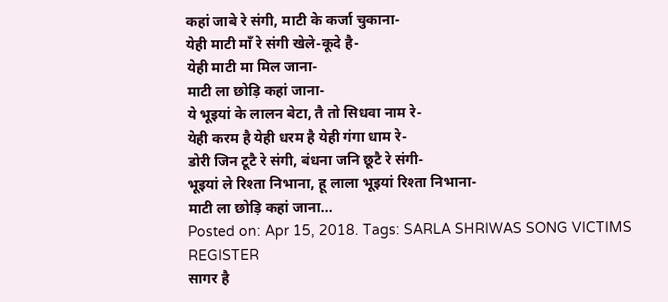कहां जाबे रे संगी, माटी के कर्जा चुकाना-
येही माटी माँ रे संगी खेले-कूदे है-
येही माटी मा मिल जाना-
माटी ला छोड़ि कहां जाना-
ये भूइयां के लालन बेटा, तै तो सिधवा नाम रे-
येही करम है येही धरम है येही गंगा धाम रे-
डोरी जिन टूटै रे संगी, बंधना जनि छूटै रे संगी-
भूइयां ले रिश्ता निभाना, हू लाला भूइयां रिश्ता निभाना-
माटी ला छोड़ि कहां जाना...
Posted on: Apr 15, 2018. Tags: SARLA SHRIWAS SONG VICTIMS REGISTER
सागर है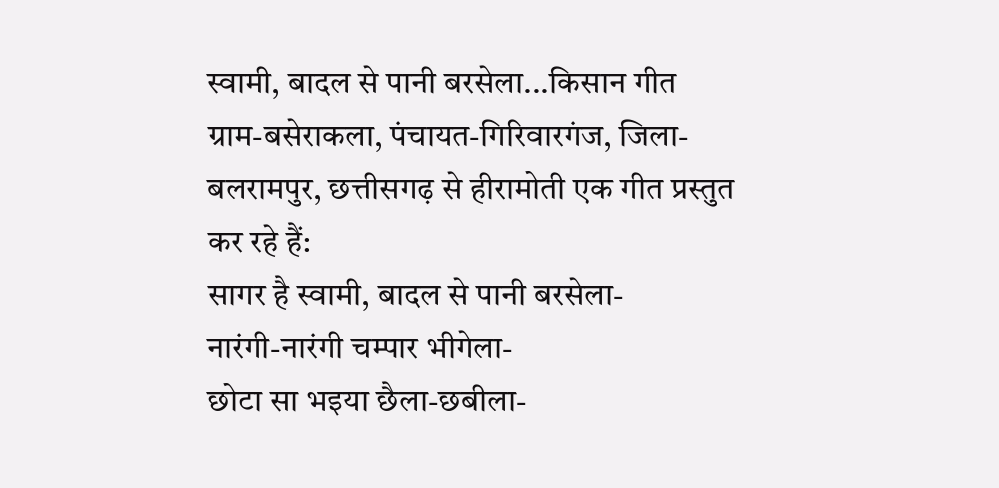स्वामी, बादल से पानी बरसेला...किसान गीत
ग्राम-बसेराकला, पंचायत-गिरिवारगंज, जिला-बलरामपुर, छत्तीसगढ़ से हीरामोती एक गीत प्रस्तुत कर रहे हैं:
सागर है स्वामी, बादल से पानी बरसेला-
नारंगी-नारंगी चम्पार भीगेला-
छोटा सा भइया छैला-छबीला-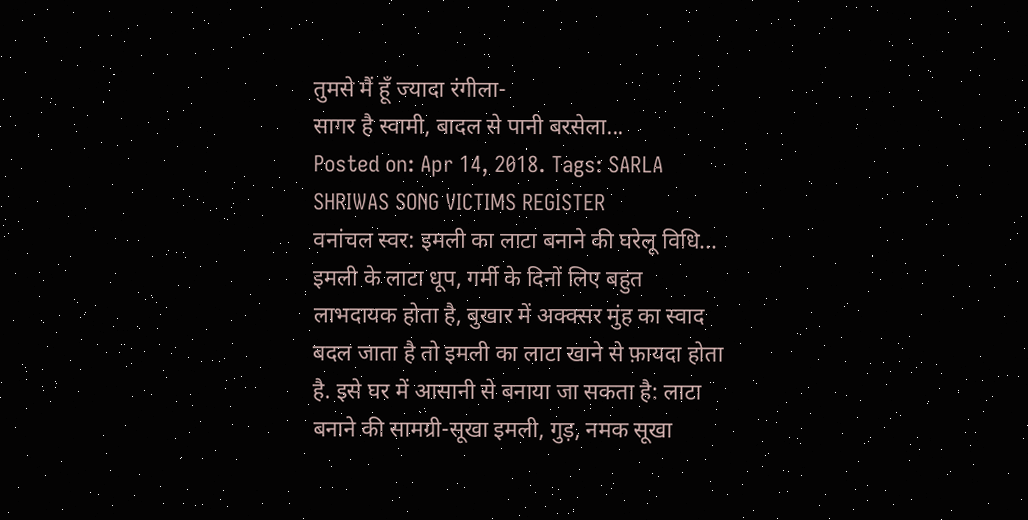तुमसे मैं हूँ ज्यादा रंगीला-
सागर है स्वामी, बादल से पानी बरसेला...
Posted on: Apr 14, 2018. Tags: SARLA SHRIWAS SONG VICTIMS REGISTER
वनांचल स्वर: इमली का लाटा बनाने की घरेलू विधि...
इमली के लाटा धूप, गर्मी के दिनों लिए बहुत लाभदायक होता है, बुखार में अक्क्सर मुंह का स्वाद बदल जाता है तो इमली का लाटा खाने से फ़ायदा होता है. इसे घर में आसानी से बनाया जा सकता है: लाटा बनाने की सामग्री-सूखा इमली, गुड़, नमक सूखा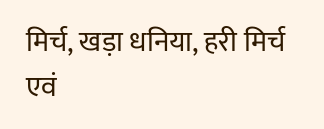मिर्च, खड़ा धनिया, हरी मिर्च एवं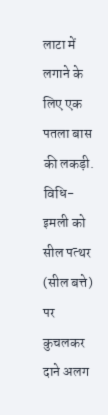लाटा में लगाने के लिए एक पतला बास की लकड़ी. विधि- इमली को सील पत्थर (सील बत्ते) पर कुचलकर दाने अलग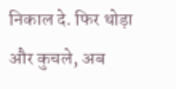निकाल दे. फिर थोड़ा और कुचले, अब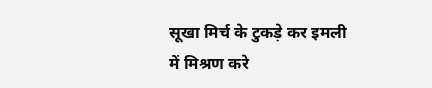सूखा मिर्च के टुकड़े कर इमली में मिश्रण करे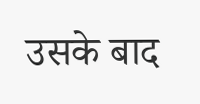उसके बाद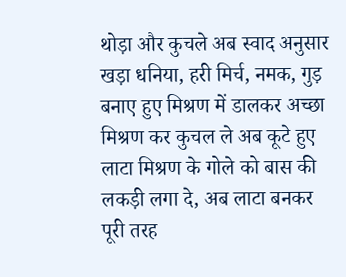थोड़ा और कुचले अब स्वाद अनुसार खड़ा धनिया, हरी मिर्च, नमक, गुड़ बनाए हुए मिश्रण में डालकर अच्छा मिश्रण कर कुचल ले अब कूटे हुए लाटा मिश्रण के गोले को बास की लकड़ी लगा दे, अब लाटा बनकर पूरी तरह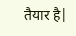तैयार है|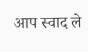आप स्वाद ले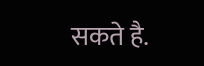सकते है.